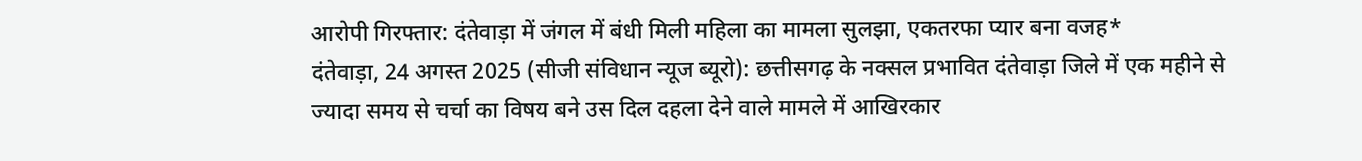आरोपी गिरफ्तार: दंतेवाड़ा में जंगल में बंधी मिली महिला का मामला सुलझा, एकतरफा प्यार बना वजह*
दंतेवाड़ा, 24 अगस्त 2025 (सीजी संविधान न्यूज ब्यूरो): छत्तीसगढ़ के नक्सल प्रभावित दंतेवाड़ा जिले में एक महीने से ज्यादा समय से चर्चा का विषय बने उस दिल दहला देने वाले मामले में आखिरकार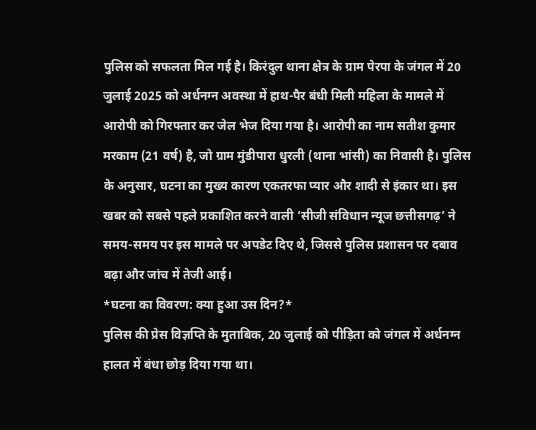पुलिस को सफलता मिल गई है। किरंदुल थाना क्षेत्र के ग्राम पेरपा के जंगल में 20 जुलाई 2025 को अर्धनग्न अवस्था में हाथ-पैर बंधी मिली महिला के मामले में आरोपी को गिरफ्तार कर जेल भेज दिया गया है। आरोपी का नाम सतीश कुमार मरकाम (21 वर्ष) है, जो ग्राम मुंडीपारा धुरली (थाना भांसी) का निवासी है। पुलिस के अनुसार, घटना का मुख्य कारण एकतरफा प्यार और शादी से इंकार था। इस खबर को सबसे पहले प्रकाशित करने वाली ‘सीजी संविधान न्यूज छत्तीसगढ़’ ने समय-समय पर इस मामले पर अपडेट दिए थे, जिससे पुलिस प्रशासन पर दबाव बढ़ा और जांच में तेजी आई।
*घटना का विवरण: क्या हुआ उस दिन?*
पुलिस की प्रेस विज्ञप्ति के मुताबिक, 20 जुलाई को पीड़िता को जंगल में अर्धनग्न हालत में बंधा छोड़ दिया गया था।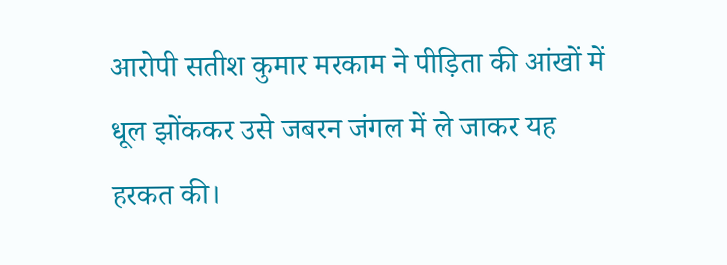आरोपी सतीश कुमार मरकाम ने पीड़िता की आंखों में धूल झोंककर उसे जबरन जंगल में ले जाकर यह हरकत की।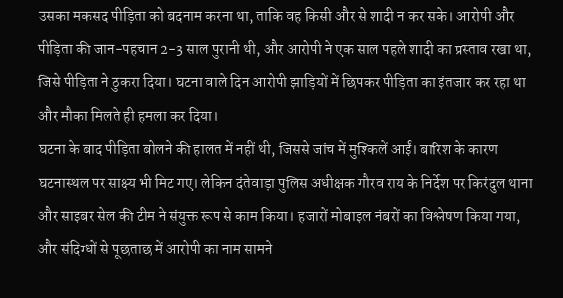उसका मकसद पीड़िता को बदनाम करना था, ताकि वह किसी और से शादी न कर सके। आरोपी और पीड़िता की जान-पहचान 2-3 साल पुरानी थी, और आरोपी ने एक साल पहले शादी का प्रस्ताव रखा था, जिसे पीड़िता ने ठुकरा दिया। घटना वाले दिन आरोपी झाड़ियों में छिपकर पीड़िता का इंतजार कर रहा था और मौका मिलते ही हमला कर दिया।
घटना के बाद पीड़िता बोलने की हालत में नहीं थी, जिससे जांच में मुश्किलें आईं। बारिश के कारण घटनास्थल पर साक्ष्य भी मिट गए। लेकिन दंतेवाड़ा पुलिस अधीक्षक गौरव राय के निर्देश पर किरंदुल थाना और साइबर सेल की टीम ने संयुक्त रूप से काम किया। हजारों मोबाइल नंबरों का विश्लेषण किया गया, और संदिग्धों से पूछताछ में आरोपी का नाम सामने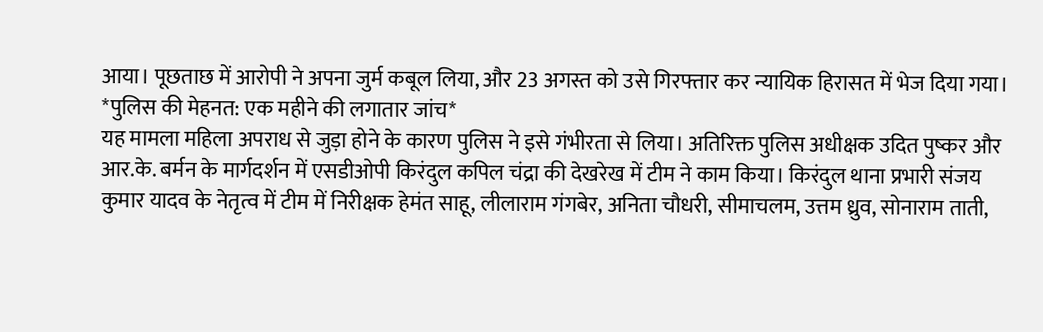आया। पूछताछ में आरोपी ने अपना जुर्म कबूल लिया, और 23 अगस्त को उसे गिरफ्तार कर न्यायिक हिरासत में भेज दिया गया।
*पुलिस की मेहनत: एक महीने की लगातार जांच*
यह मामला महिला अपराध से जुड़ा होने के कारण पुलिस ने इसे गंभीरता से लिया। अतिरिक्त पुलिस अधीक्षक उदित पुष्कर और आर.के. बर्मन के मार्गदर्शन में एसडीओपी किरंदुल कपिल चंद्रा की देखरेख में टीम ने काम किया। किरंदुल थाना प्रभारी संजय कुमार यादव के नेतृत्व में टीम में निरीक्षक हेमंत साहू, लीलाराम गंगबेर, अनिता चौधरी, सीमाचलम, उत्तम ध्रुव, सोनाराम ताती,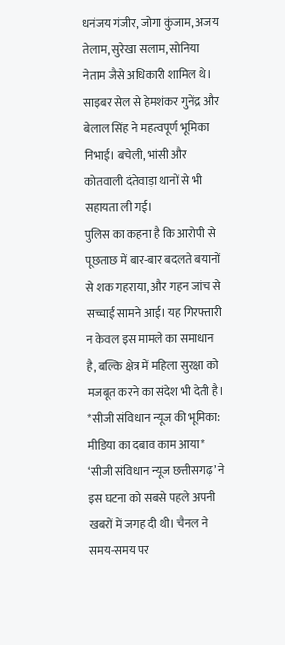धनंजय गंजीर, जोगा कुंजाम, अजय तेलाम, सुरेखा सलाम, सोनिया नेताम जैसे अधिकारी शामिल थे। साइबर सेल से हेमशंकर गुनेंद्र और बेलाल सिंह ने महत्वपूर्ण भूमिका निभाई। बचेली, भांसी और कोतवाली दंतेवाड़ा थानों से भी सहायता ली गई।
पुलिस का कहना है कि आरोपी से पूछताछ में बार-बार बदलते बयानों से शक गहराया, और गहन जांच से सच्चाई सामने आई। यह गिरफ्तारी न केवल इस मामले का समाधान है, बल्कि क्षेत्र में महिला सुरक्षा को मजबूत करने का संदेश भी देती है।
*सीजी संविधान न्यूज की भूमिका: मीडिया का दबाव काम आया*
‘सीजी संविधान न्यूज छत्तीसगढ़’ ने इस घटना को सबसे पहले अपनी खबरों में जगह दी थी। चैनल ने समय-समय पर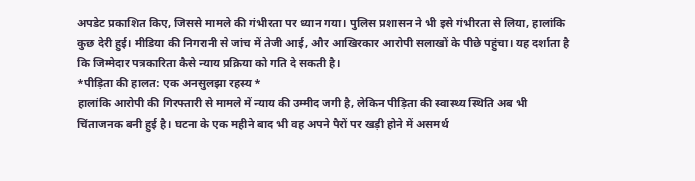अपडेट प्रकाशित किए, जिससे मामले की गंभीरता पर ध्यान गया। पुलिस प्रशासन ने भी इसे गंभीरता से लिया, हालांकि कुछ देरी हुई। मीडिया की निगरानी से जांच में तेजी आई, और आखिरकार आरोपी सलाखों के पीछे पहुंचा। यह दर्शाता है कि जिम्मेदार पत्रकारिता कैसे न्याय प्रक्रिया को गति दे सकती है।
*पीड़िता की हालत: एक अनसुलझा रहस्य*
हालांकि आरोपी की गिरफ्तारी से मामले में न्याय की उम्मीद जगी है, लेकिन पीड़िता की स्वास्थ्य स्थिति अब भी चिंताजनक बनी हुई है। घटना के एक महीने बाद भी वह अपने पैरों पर खड़ी होने में असमर्थ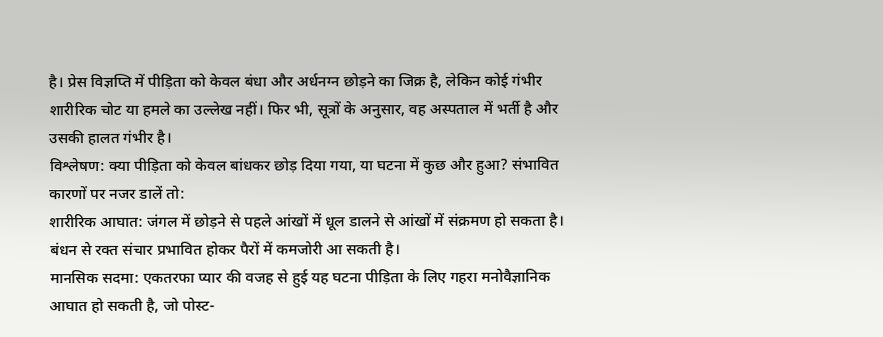है। प्रेस विज्ञप्ति में पीड़िता को केवल बंधा और अर्धनग्न छोड़ने का जिक्र है, लेकिन कोई गंभीर शारीरिक चोट या हमले का उल्लेख नहीं। फिर भी, सूत्रों के अनुसार, वह अस्पताल में भर्ती है और उसकी हालत गंभीर है।
विश्लेषण: क्या पीड़िता को केवल बांधकर छोड़ दिया गया, या घटना में कुछ और हुआ? संभावित कारणों पर नजर डालें तो:
शारीरिक आघात: जंगल में छोड़ने से पहले आंखों में धूल डालने से आंखों में संक्रमण हो सकता है। बंधन से रक्त संचार प्रभावित होकर पैरों में कमजोरी आ सकती है।
मानसिक सदमा: एकतरफा प्यार की वजह से हुई यह घटना पीड़िता के लिए गहरा मनोवैज्ञानिक आघात हो सकती है, जो पोस्ट-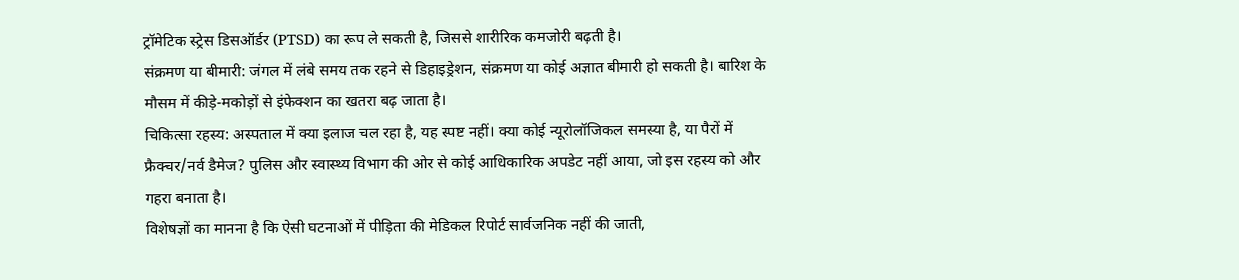ट्रॉमेटिक स्ट्रेस डिसऑर्डर (PTSD) का रूप ले सकती है, जिससे शारीरिक कमजोरी बढ़ती है।
संक्रमण या बीमारी: जंगल में लंबे समय तक रहने से डिहाइड्रेशन, संक्रमण या कोई अज्ञात बीमारी हो सकती है। बारिश के मौसम में कीड़े-मकोड़ों से इंफेक्शन का खतरा बढ़ जाता है।
चिकित्सा रहस्य: अस्पताल में क्या इलाज चल रहा है, यह स्पष्ट नहीं। क्या कोई न्यूरोलॉजिकल समस्या है, या पैरों में फ्रैक्चर/नर्व डैमेज? पुलिस और स्वास्थ्य विभाग की ओर से कोई आधिकारिक अपडेट नहीं आया, जो इस रहस्य को और गहरा बनाता है।
विशेषज्ञों का मानना है कि ऐसी घटनाओं में पीड़िता की मेडिकल रिपोर्ट सार्वजनिक नहीं की जाती,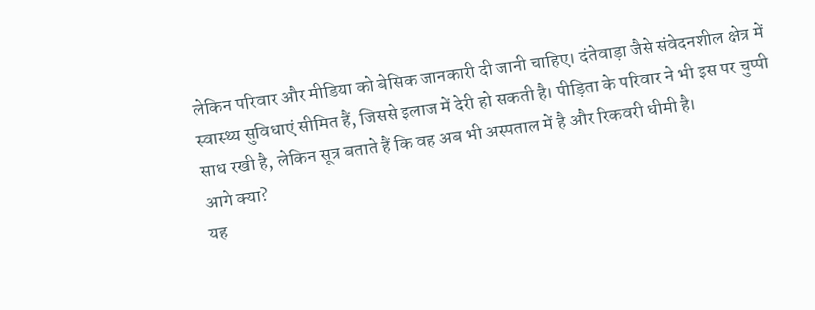लेकिन परिवार और मीडिया को बेसिक जानकारी दी जानी चाहिए। दंतेवाड़ा जैसे संवेदनशील क्षेत्र में स्वास्थ्य सुविधाएं सीमित हैं, जिससे इलाज में देरी हो सकती है। पीड़िता के परिवार ने भी इस पर चुप्पी साध रखी है, लेकिन सूत्र बताते हैं कि वह अब भी अस्पताल में है और रिकवरी धीमी है।
आगे क्या?
यह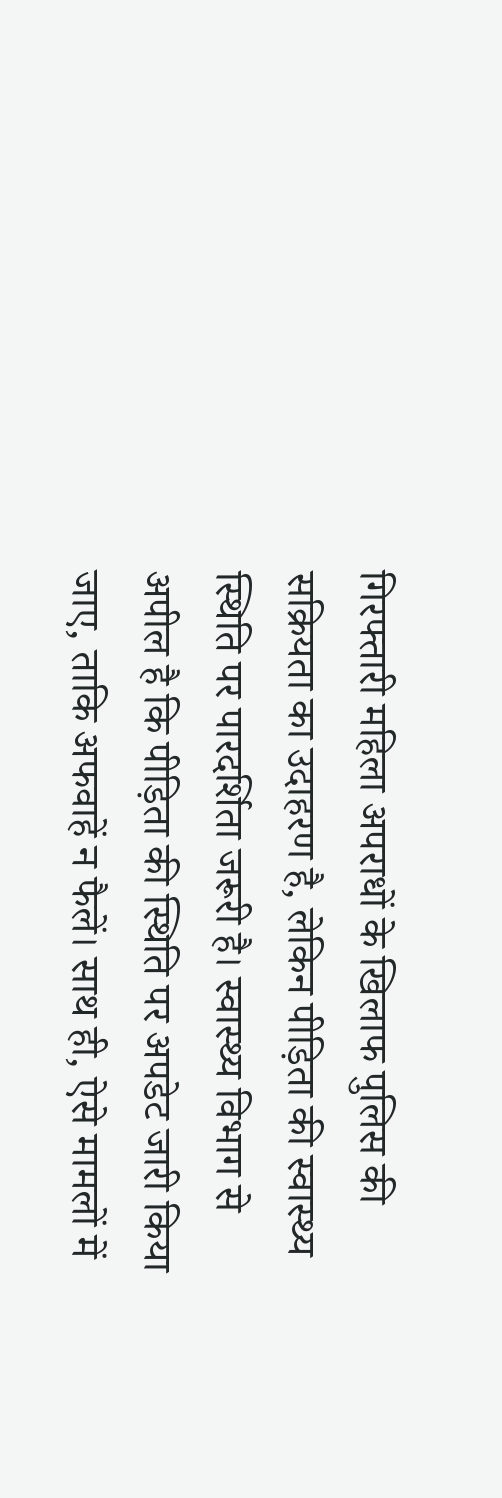गिरफ्तारी महिला अपराधों के खिलाफ पुलिस की सक्रियता का उदाहरण है, लेकिन पीड़िता की स्वास्थ्य स्थिति पर पारदर्शिता जरूरी है। स्वास्थ्य विभाग से अपील है कि पीड़िता की स्थिति पर अपडेट जारी किया जाए, ताकि अफवाहें न फैलें। साथ ही, ऐसे मामलों में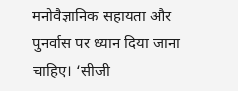मनोवैज्ञानिक सहायता और पुनर्वास पर ध्यान दिया जाना चाहिए। ‘सीजी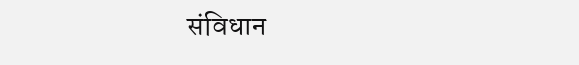संविधान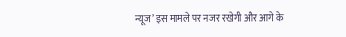न्यूज’ इस मामले पर नजर रखेगी और आगे के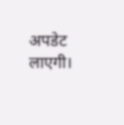अपडेट लाएगी।